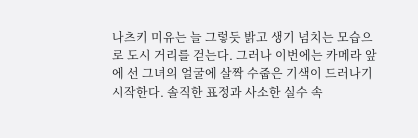나츠키 미유는 늘 그렇듯 밝고 생기 넘치는 모습으로 도시 거리를 걷는다. 그러나 이번에는 카메라 앞에 선 그녀의 얼굴에 살짝 수줍은 기색이 드러나기 시작한다. 솔직한 표정과 사소한 실수 속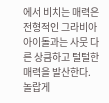에서 비치는 매력은 전형적인 그라비아 아이돌과는 사뭇 다른 상큼하고 털털한 매력을 발산한다. 놀랍게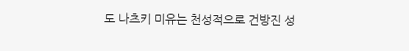도 나츠키 미유는 천성적으로 건방진 성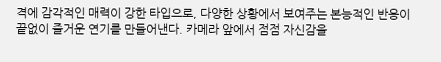격에 감각적인 매력이 강한 타입으로, 다양한 상황에서 보여주는 본능적인 반응이 끝없이 즐거운 연기를 만들어낸다. 카메라 앞에서 점점 자신감을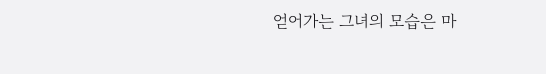얻어가는 그녀의 모습은 마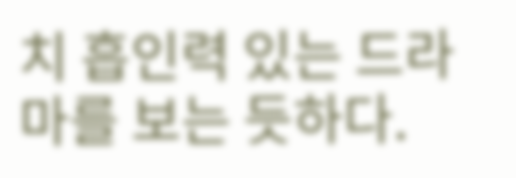치 흡인력 있는 드라마를 보는 듯하다.